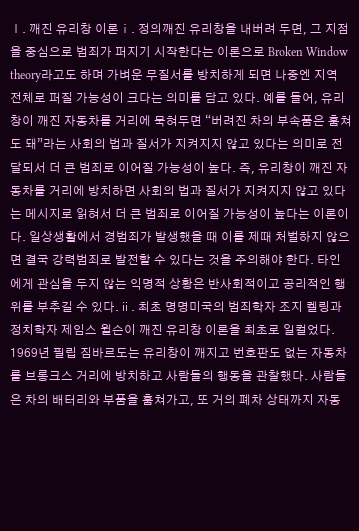Ⅰ. 깨진 유리창 이론ⅰ. 정의깨진 유리창을 내버려 두면, 그 지점을 중심으로 범죄가 퍼지기 시작한다는 이론으로 Broken Window theory라고도 하며 가벼운 무질서를 방치하게 되면 나중엔 지역 전체로 퍼질 가능성이 크다는 의미를 담고 있다. 예를 들어, 유리창이 깨진 자동차를 거리에 묵혀두면 “버려진 차의 부속품은 훔쳐도 돼”라는 사회의 법과 질서가 지켜지지 않고 있다는 의미로 전달되서 더 큰 범죄로 이어질 가능성이 높다. 즉, 유리창이 깨진 자동차를 거리에 방치하면 사회의 법과 질서가 지켜지지 않고 있다는 메시지로 읽혀서 더 큰 범죄로 이어질 가능성이 높다는 이론이다. 일상생활에서 경범죄가 발생했을 때 이를 제때 처벌하지 않으면 결국 강력범죄로 발전할 수 있다는 것을 주의해야 한다. 타인에게 관심을 두지 않는 익명적 상황은 반사회적이고 공리적인 행위를 부추길 수 있다.ⅱ. 최초 명명미국의 범죄학자 조지 켈링과 정치학자 제임스 윌슨이 깨진 유리창 이론을 최초로 일컬었다. 1969년 필립 짐바르도는 유리창이 깨지고 번호판도 없는 자동차를 브롱크스 거리에 방치하고 사람들의 행동을 관찰했다. 사람들은 차의 배터리와 부품을 훔쳐가고, 또 거의 폐차 상태까지 자동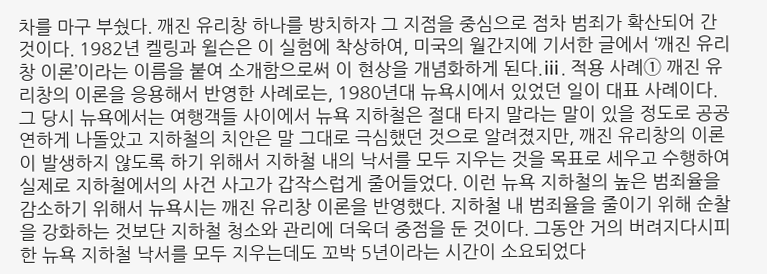차를 마구 부쉈다. 깨진 유리창 하나를 방치하자 그 지점을 중심으로 점차 범죄가 확산되어 간 것이다. 1982년 켈링과 윌슨은 이 실험에 착상하여, 미국의 월간지에 기서한 글에서 ‘깨진 유리창 이론’이라는 이름을 붙여 소개함으로써 이 현상을 개념화하게 된다.ⅲ. 적용 사례① 깨진 유리창의 이론을 응용해서 반영한 사례로는, 1980년대 뉴욕시에서 있었던 일이 대표 사례이다. 그 당시 뉴욕에서는 여행객들 사이에서 뉴욕 지하철은 절대 타지 말라는 말이 있을 정도로 공공연하게 나돌았고 지하철의 치안은 말 그대로 극심했던 것으로 알려졌지만, 깨진 유리창의 이론이 발생하지 않도록 하기 위해서 지하철 내의 낙서를 모두 지우는 것을 목표로 세우고 수행하여 실제로 지하철에서의 사건 사고가 갑작스럽게 줄어들었다. 이런 뉴욕 지하철의 높은 범죄율을 감소하기 위해서 뉴욕시는 깨진 유리창 이론을 반영했다. 지하철 내 범죄율을 줄이기 위해 순찰을 강화하는 것보단 지하철 청소와 관리에 더욱더 중점을 둔 것이다. 그동안 거의 버려지다시피 한 뉴욕 지하철 낙서를 모두 지우는데도 꼬박 5년이라는 시간이 소요되었다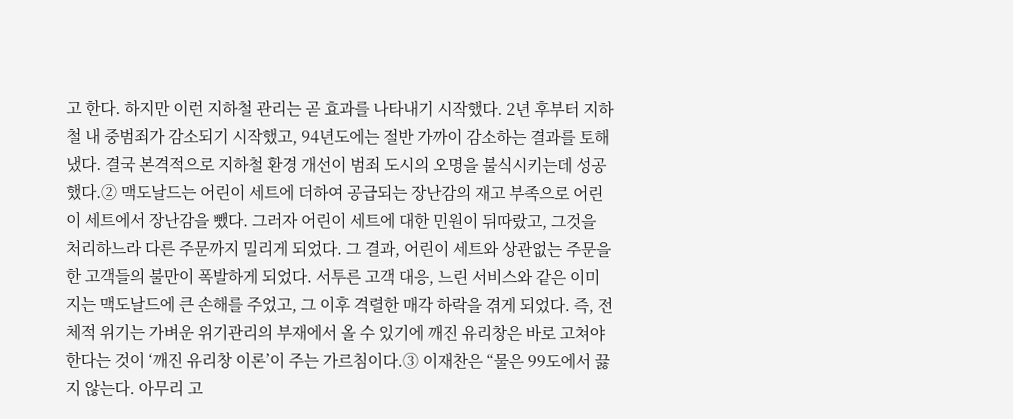고 한다. 하지만 이런 지하철 관리는 곧 효과를 나타내기 시작했다. 2년 후부터 지하철 내 중범죄가 감소되기 시작했고, 94년도에는 절반 가까이 감소하는 결과를 토해냈다. 결국 본격적으로 지하철 환경 개선이 범죄 도시의 오명을 불식시키는데 성공했다.② 맥도날드는 어린이 세트에 더하여 공급되는 장난감의 재고 부족으로 어린이 세트에서 장난감을 뺐다. 그러자 어린이 세트에 대한 민원이 뒤따랐고, 그것을 처리하느라 다른 주문까지 밀리게 되었다. 그 결과, 어린이 세트와 상관없는 주문을 한 고객들의 불만이 폭발하게 되었다. 서투른 고객 대응, 느린 서비스와 같은 이미지는 맥도날드에 큰 손해를 주었고, 그 이후 격렬한 매각 하락을 겪게 되었다. 즉, 전체적 위기는 가벼운 위기관리의 부재에서 올 수 있기에 깨진 유리창은 바로 고쳐야 한다는 것이 ‘깨진 유리창 이론’이 주는 가르침이다.③ 이재찬은 “물은 99도에서 끓지 않는다. 아무리 고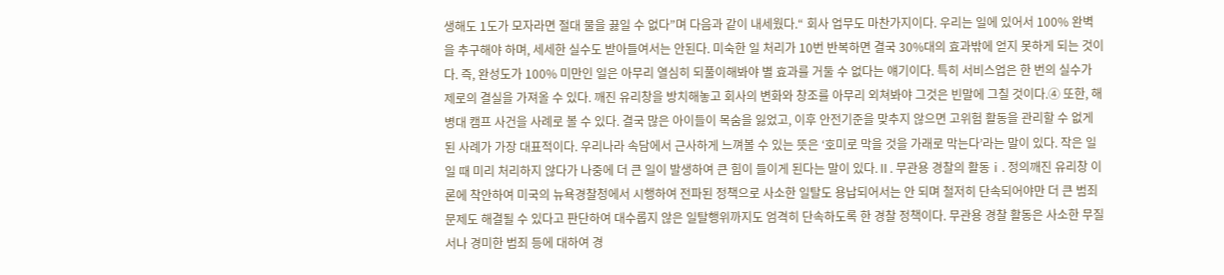생해도 1도가 모자라면 절대 물을 끓일 수 없다”며 다음과 같이 내세웠다.“ 회사 업무도 마찬가지이다. 우리는 일에 있어서 100% 완벽을 추구해야 하며, 세세한 실수도 받아들여서는 안된다. 미숙한 일 처리가 10번 반복하면 결국 30%대의 효과밖에 얻지 못하게 되는 것이다. 즉, 완성도가 100% 미만인 일은 아무리 열심히 되풀이해봐야 별 효과를 거둘 수 없다는 얘기이다. 특히 서비스업은 한 번의 실수가 제로의 결실을 가져올 수 있다. 깨진 유리창을 방치해놓고 회사의 변화와 창조를 아무리 외쳐봐야 그것은 빈말에 그칠 것이다.④ 또한, 해병대 캠프 사건을 사례로 볼 수 있다. 결국 많은 아이들이 목숨을 잃었고, 이후 안전기준을 맞추지 않으면 고위험 활동을 관리할 수 없게 된 사례가 가장 대표적이다. 우리나라 속담에서 근사하게 느껴볼 수 있는 뜻은 ‘호미로 막을 것을 가래로 막는다’라는 말이 있다. 작은 일일 때 미리 처리하지 않다가 나중에 더 큰 일이 발생하여 큰 힘이 들이게 된다는 말이 있다.Ⅱ. 무관용 경찰의 활동ⅰ. 정의깨진 유리창 이론에 착안하여 미국의 뉴욕경찰청에서 시행하여 전파된 정책으로 사소한 일탈도 용납되어서는 안 되며 철저히 단속되어야만 더 큰 범죄 문제도 해결될 수 있다고 판단하여 대수롭지 않은 일탈행위까지도 엄격히 단속하도록 한 경찰 정책이다. 무관용 경찰 활동은 사소한 무질서나 경미한 범죄 등에 대하여 경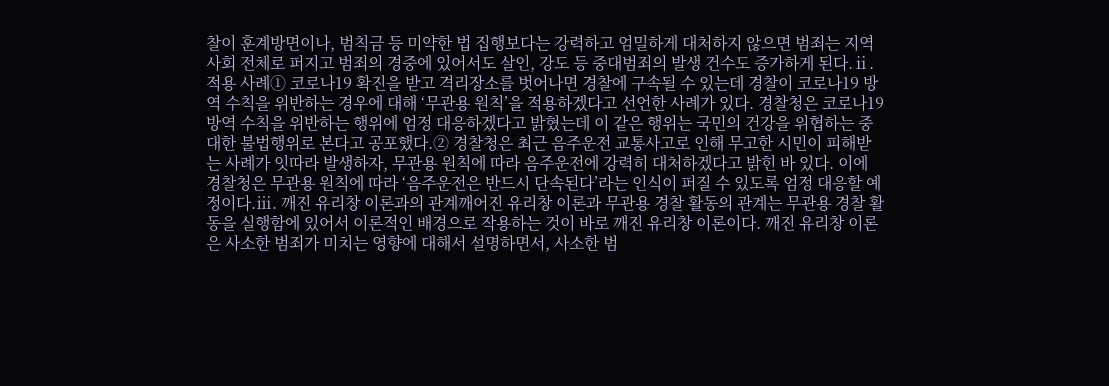찰이 훈계방면이나, 범칙금 등 미약한 법 집행보다는 강력하고 엄밀하게 대처하지 않으면 범죄는 지역사회 전체로 퍼지고 범죄의 경중에 있어서도 살인, 강도 등 중대범죄의 발생 건수도 증가하게 된다.ⅱ. 적용 사례① 코로나19 확진을 받고 격리장소를 벗어나면 경찰에 구속될 수 있는데 경찰이 코로나19 방역 수칙을 위반하는 경우에 대해 ‘무관용 원칙’을 적용하겠다고 선언한 사례가 있다. 경찰청은 코로나19 방역 수칙을 위반하는 행위에 엄정 대응하겠다고 밝혔는데 이 같은 행위는 국민의 건강을 위협하는 중대한 불법행위로 본다고 공포했다.② 경찰청은 최근 음주운전 교통사고로 인해 무고한 시민이 피해받는 사례가 잇따라 발생하자, 무관용 원칙에 따라 음주운전에 강력히 대처하겠다고 밝힌 바 있다. 이에 경찰청은 무관용 원칙에 따라 ‘음주운전은 반드시 단속된다’라는 인식이 퍼질 수 있도록 엄정 대응할 예정이다.ⅲ. 깨진 유리창 이론과의 관계깨어진 유리창 이론과 무관용 경찰 활동의 관계는 무관용 경찰 활동을 실행함에 있어서 이론적인 배경으로 작용하는 것이 바로 깨진 유리창 이론이다. 깨진 유리창 이론은 사소한 범죄가 미치는 영향에 대해서 설명하면서, 사소한 범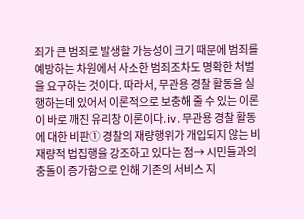죄가 큰 범죄로 발생할 가능성이 크기 때문에 범죄를 예방하는 차원에서 사소한 범죄조차도 명확한 처벌을 요구하는 것이다. 따라서, 무관용 경찰 활동을 실행하는데 있어서 이론적으로 보충해 줄 수 있는 이론이 바로 깨진 유리창 이론이다.ⅳ. 무관용 경찰 활동에 대한 비판① 경찰의 재량행위가 개입되지 않는 비재량적 법집행을 강조하고 있다는 점→ 시민들과의 충돌이 증가함으로 인해 기존의 서비스 지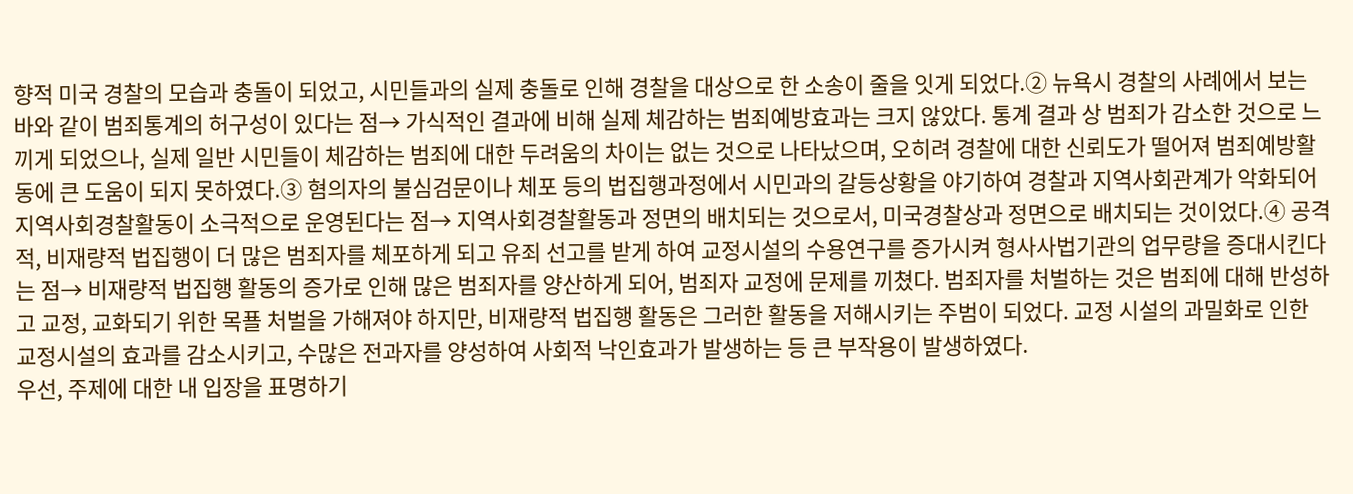향적 미국 경찰의 모습과 충돌이 되었고, 시민들과의 실제 충돌로 인해 경찰을 대상으로 한 소송이 줄을 잇게 되었다.② 뉴욕시 경찰의 사례에서 보는 바와 같이 범죄통계의 허구성이 있다는 점→ 가식적인 결과에 비해 실제 체감하는 범죄예방효과는 크지 않았다. 통계 결과 상 범죄가 감소한 것으로 느끼게 되었으나, 실제 일반 시민들이 체감하는 범죄에 대한 두려움의 차이는 없는 것으로 나타났으며, 오히려 경찰에 대한 신뢰도가 떨어져 범죄예방활동에 큰 도움이 되지 못하였다.③ 혐의자의 불심검문이나 체포 등의 법집행과정에서 시민과의 갈등상황을 야기하여 경찰과 지역사회관계가 악화되어 지역사회경찰활동이 소극적으로 운영된다는 점→ 지역사회경찰활동과 정면의 배치되는 것으로서, 미국경찰상과 정면으로 배치되는 것이었다.④ 공격적, 비재량적 법집행이 더 많은 범죄자를 체포하게 되고 유죄 선고를 받게 하여 교정시설의 수용연구를 증가시켜 형사사법기관의 업무량을 증대시킨다는 점→ 비재량적 법집행 활동의 증가로 인해 많은 범죄자를 양산하게 되어, 범죄자 교정에 문제를 끼쳤다. 범죄자를 처벌하는 것은 범죄에 대해 반성하고 교정, 교화되기 위한 목푤 처벌을 가해져야 하지만, 비재량적 법집행 활동은 그러한 활동을 저해시키는 주범이 되었다. 교정 시설의 과밀화로 인한 교정시설의 효과를 감소시키고, 수많은 전과자를 양성하여 사회적 낙인효과가 발생하는 등 큰 부작용이 발생하였다.
우선, 주제에 대한 내 입장을 표명하기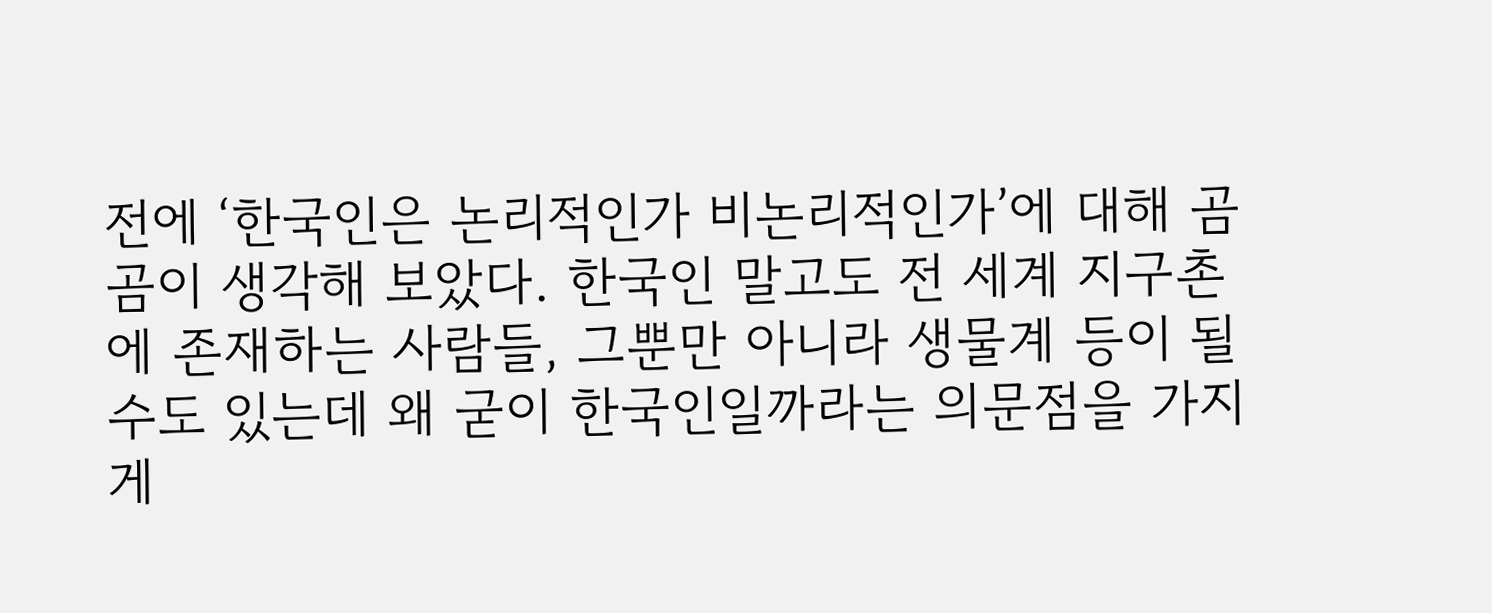전에 ‘한국인은 논리적인가 비논리적인가’에 대해 곰곰이 생각해 보았다. 한국인 말고도 전 세계 지구촌에 존재하는 사람들, 그뿐만 아니라 생물계 등이 될 수도 있는데 왜 굳이 한국인일까라는 의문점을 가지게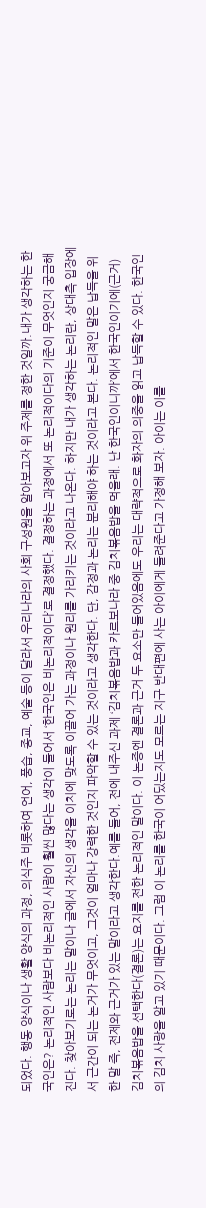되었다. 행동 양식이나 생활 양식의 과정, 의식주 비롯하여 언어, 풍습, 종교, 예술 등이 달라서 우리나라의 사회 구성원을 알아보고자 위 주제를 정한 것일까.내가 생각하는 한국인은? 논리적인 사람보다 비논리적인 사람이 훨씬 많다는 생각이 들어서 ‘한국인은 비논리적이다’로 결정했다. 결정하는 과정에서 또 논리적이다의 기준이 무엇인지 궁금해진다. 찾아보기로는 논리는 말이나 글에서 자신의 생각을 이치에 맞도록 이끌어 가는 과정이나 원리를 가리키는 것이라고 나온다. 하지만 내가 생각하는 논리란, 상대측 입장에서 근간이 되는 논거가 무엇이고, 그것이 얼마나 강력한 것인지 파악할 수 있는 것이라고 생각한다. 단, 감정과 논리는 분리해야 하는 것이라고 본다. 논리적인 말은 납득을 위한 말 즉, 전제와 근거가 있는 말이라고 생각한다.예를 들어, 전에 내주신 과제 ‘김치볶음밥과 카르보나라 중 김치볶음밥을 먹을래. 난 한국인이니까’에서 한국인이기에(근거) 김치볶음밥을 선택한다(결론)는 요지를 전한 논리적인 말이다. 이 논증엔 결론과 근거 두 요소만 들어있음에도 우리는 대략적으로 화자의 의중을 읽고 납득할 수 있다. 한국인의 김치 사랑을 알고 있기 때문이다. 그럼 이 논리를 한국이 어딨는지도 모르는 지구 반대편에 사는 아이에게 들려준다고 가정해 보자. 아이는 이를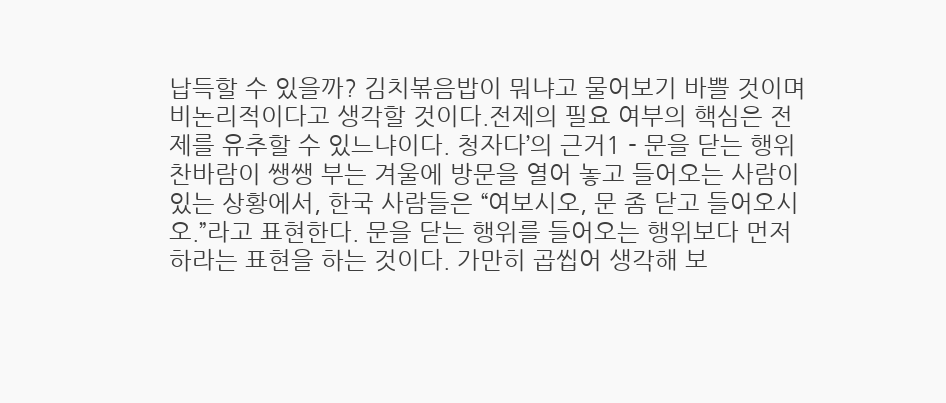납득할 수 있을까? 김치볶음밥이 뭐냐고 물어보기 바쁠 것이며 비논리적이다고 생각할 것이다.전제의 필요 여부의 핵심은 전제를 유추할 수 있느냐이다. 청자다’의 근거1 - 문을 닫는 행위찬바람이 쌩쌩 부는 겨울에 방문을 열어 놓고 들어오는 사람이 있는 상황에서, 한국 사람들은 “여보시오, 문 좀 닫고 들어오시오.”라고 표현한다. 문을 닫는 행위를 들어오는 행위보다 먼저 하라는 표현을 하는 것이다. 가만히 곱씹어 생각해 보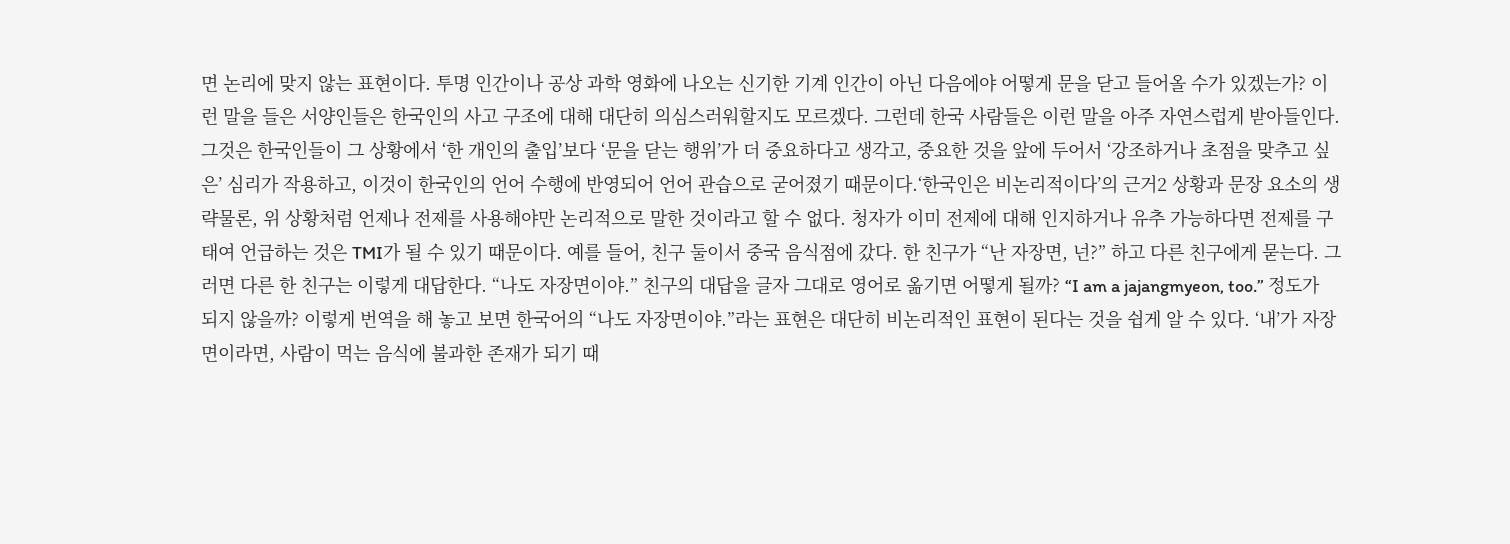면 논리에 맞지 않는 표현이다. 투명 인간이나 공상 과학 영화에 나오는 신기한 기계 인간이 아닌 다음에야 어떻게 문을 닫고 들어올 수가 있겠는가? 이런 말을 들은 서양인들은 한국인의 사고 구조에 대해 대단히 의심스러워할지도 모르겠다. 그런데 한국 사람들은 이런 말을 아주 자연스럽게 받아들인다. 그것은 한국인들이 그 상황에서 ‘한 개인의 출입’보다 ‘문을 닫는 행위’가 더 중요하다고 생각고, 중요한 것을 앞에 두어서 ‘강조하거나 초점을 맞추고 싶은’ 심리가 작용하고, 이것이 한국인의 언어 수행에 반영되어 언어 관습으로 굳어졌기 때문이다.‘한국인은 비논리적이다’의 근거2 상황과 문장 요소의 생략물론, 위 상황처럼 언제나 전제를 사용해야만 논리적으로 말한 것이라고 할 수 없다. 청자가 이미 전제에 대해 인지하거나 유추 가능하다면 전제를 구태여 언급하는 것은 TMI가 될 수 있기 때문이다. 예를 들어, 친구 둘이서 중국 음식점에 갔다. 한 친구가 “난 자장면, 넌?” 하고 다른 친구에게 묻는다. 그러면 다른 한 친구는 이렇게 대답한다. “나도 자장면이야.” 친구의 대답을 글자 그대로 영어로 옮기면 어떻게 될까? “I am a jajangmyeon, too.” 정도가 되지 않을까? 이렇게 번역을 해 놓고 보면 한국어의 “나도 자장면이야.”라는 표현은 대단히 비논리적인 표현이 된다는 것을 쉽게 알 수 있다. ‘내’가 자장면이라면, 사람이 먹는 음식에 불과한 존재가 되기 때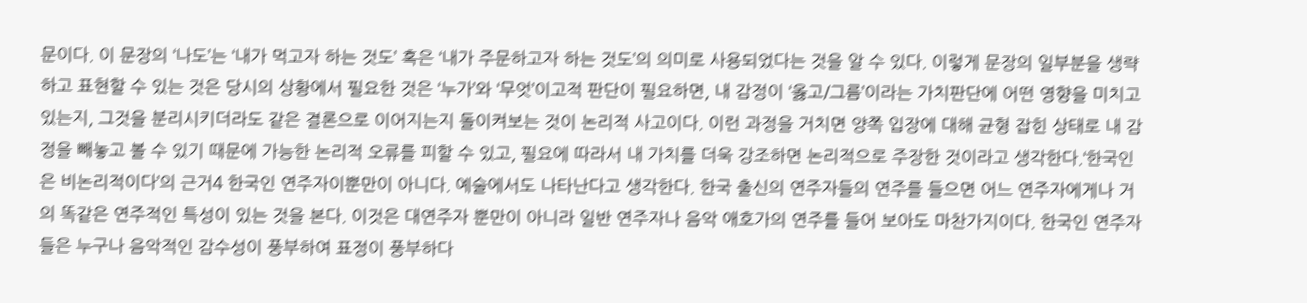문이다. 이 문장의 ‘나도’는 ‘내가 먹고자 하는 것도’ 혹은 ‘내가 주문하고자 하는 것도’의 의미로 사용되었다는 것을 알 수 있다. 이렇게 문장의 일부분을 생략하고 표현할 수 있는 것은 당시의 상황에서 필요한 것은 ‘누가’와 ‘무엇’이고적 판단이 필요하면, 내 감정이 ‘옳고/그름’이라는 가치판단에 어떤 영향을 미치고 있는지, 그것을 분리시키더라도 같은 결론으로 이어지는지 돌이켜보는 것이 논리적 사고이다. 이런 과정을 거치면 양쪽 입장에 대해 균형 잡힌 상태로 내 감정을 빼놓고 볼 수 있기 때문에 가능한 논리적 오류를 피할 수 있고, 필요에 따라서 내 가치를 더욱 강조하면 논리적으로 주장한 것이라고 생각한다.‘한국인은 비논리적이다’의 근거4 한국인 연주자이뿐만이 아니다. 예술에서도 나타난다고 생각한다. 한국 출신의 연주자들의 연주를 들으면 어느 연주자에게나 거의 똑같은 연주적인 특성이 있는 것을 본다. 이것은 대연주자 뿐만이 아니라 일반 연주자나 음악 애호가의 연주를 들어 보아도 마찬가지이다. 한국인 연주자들은 누구나 음악적인 감수성이 풍부하여 표정이 풍부하다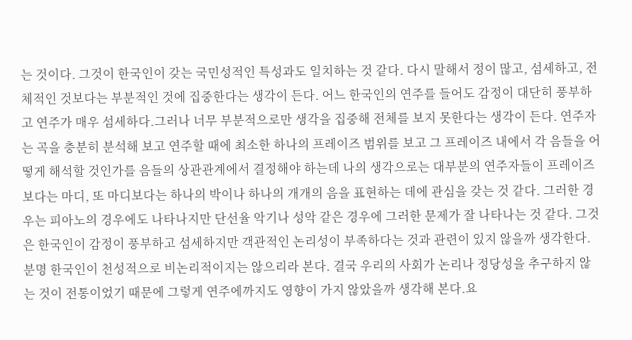는 것이다. 그것이 한국인이 갖는 국민성적인 특성과도 일치하는 것 같다. 다시 말해서 정이 많고, 섬세하고, 전체적인 것보다는 부분적인 것에 집중한다는 생각이 든다. 어느 한국인의 연주를 들어도 감정이 대단히 풍부하고 연주가 매우 섬세하다.그러나 너무 부분적으로만 생각을 집중해 전체를 보지 못한다는 생각이 든다. 연주자는 곡을 충분히 분석해 보고 연주할 때에 최소한 하나의 프레이즈 범위를 보고 그 프레이즈 내에서 각 음들을 어떻게 해석할 것인가를 음들의 상관관계에서 결정해야 하는데 나의 생각으로는 대부분의 연주자들이 프레이즈보다는 마디, 또 마디보다는 하나의 박이나 하나의 개개의 음을 표현하는 데에 관심을 갖는 것 같다. 그러한 경우는 피아노의 경우에도 나타나지만 단선율 악기나 성악 같은 경우에 그러한 문제가 잘 나타나는 것 같다. 그것은 한국인이 감정이 풍부하고 섬세하지만 객관적인 논리성이 부족하다는 것과 관련이 있지 않을까 생각한다. 분명 한국인이 천성적으로 비논리적이지는 않으리라 본다. 결국 우리의 사회가 논리나 정당성을 추구하지 않는 것이 전통이었기 때문에 그렇게 연주에까지도 영향이 가지 않았을까 생각해 본다.요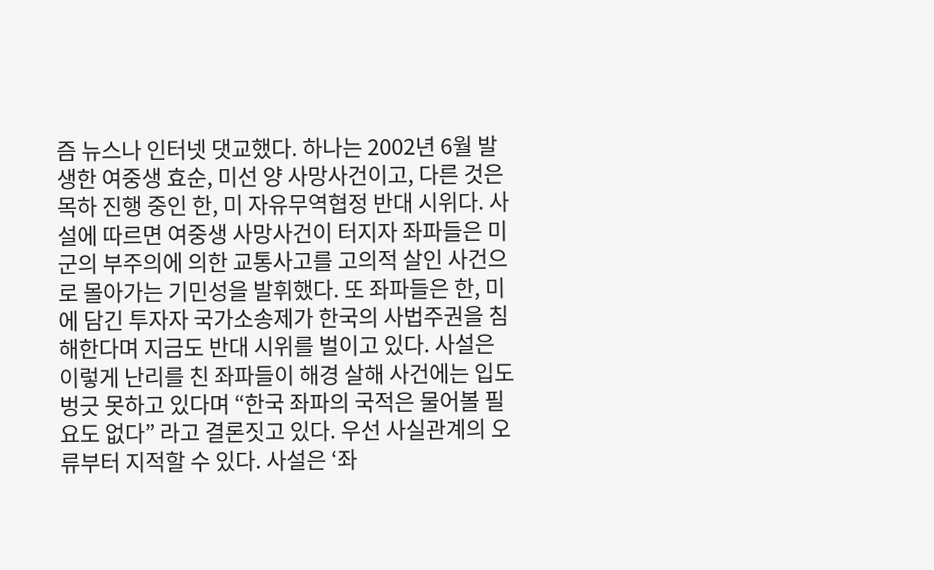즘 뉴스나 인터넷 댓교했다. 하나는 2002년 6월 발생한 여중생 효순, 미선 양 사망사건이고, 다른 것은 목하 진행 중인 한, 미 자유무역협정 반대 시위다. 사설에 따르면 여중생 사망사건이 터지자 좌파들은 미군의 부주의에 의한 교통사고를 고의적 살인 사건으로 몰아가는 기민성을 발휘했다. 또 좌파들은 한, 미에 담긴 투자자 국가소송제가 한국의 사법주권을 침해한다며 지금도 반대 시위를 벌이고 있다. 사설은 이렇게 난리를 친 좌파들이 해경 살해 사건에는 입도 벙긋 못하고 있다며 “한국 좌파의 국적은 물어볼 필요도 없다” 라고 결론짓고 있다. 우선 사실관계의 오류부터 지적할 수 있다. 사설은 ‘좌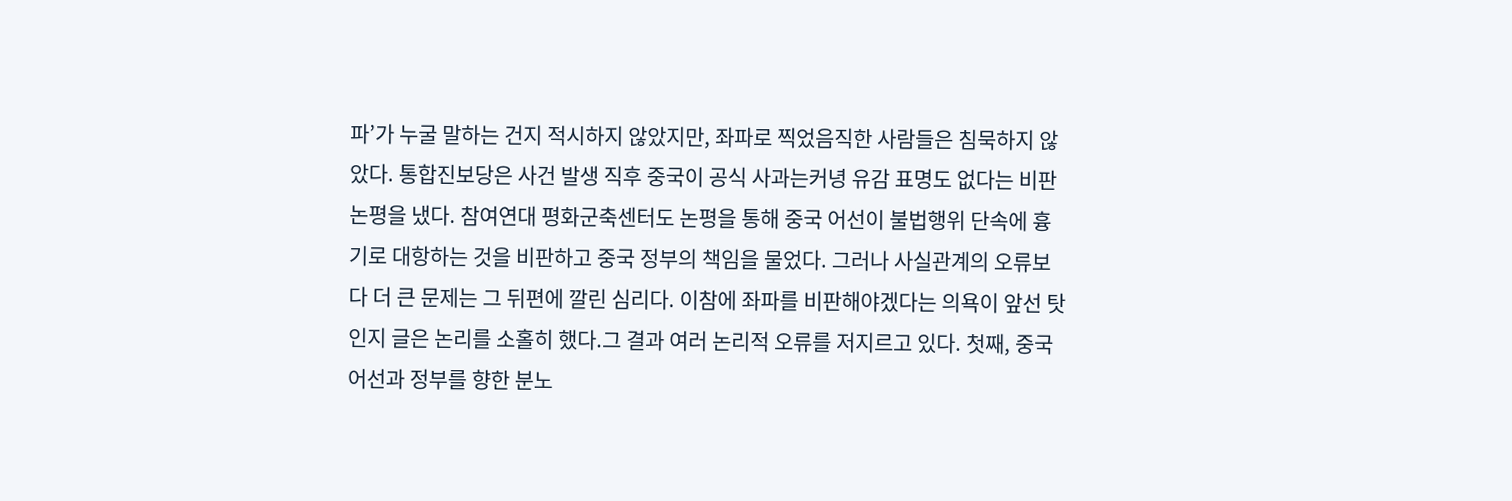파’가 누굴 말하는 건지 적시하지 않았지만, 좌파로 찍었음직한 사람들은 침묵하지 않았다. 통합진보당은 사건 발생 직후 중국이 공식 사과는커녕 유감 표명도 없다는 비판 논평을 냈다. 참여연대 평화군축센터도 논평을 통해 중국 어선이 불법행위 단속에 흉기로 대항하는 것을 비판하고 중국 정부의 책임을 물었다. 그러나 사실관계의 오류보다 더 큰 문제는 그 뒤편에 깔린 심리다. 이참에 좌파를 비판해야겠다는 의욕이 앞선 탓인지 글은 논리를 소홀히 했다.그 결과 여러 논리적 오류를 저지르고 있다. 첫째, 중국 어선과 정부를 향한 분노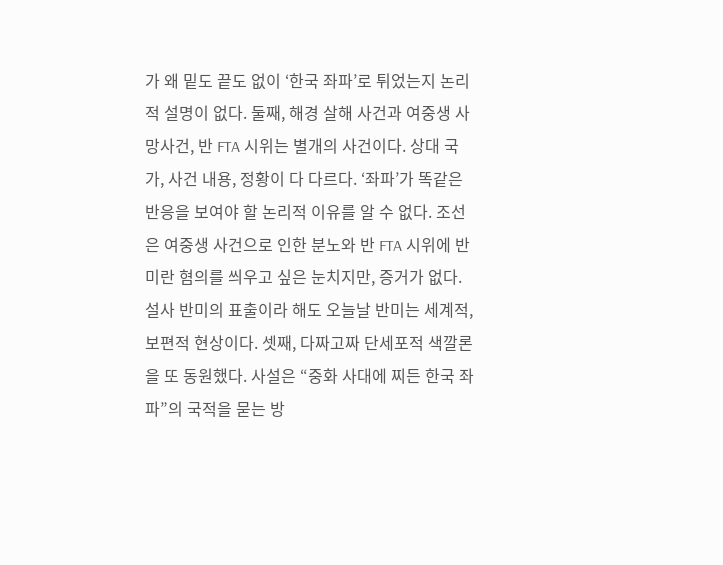가 왜 밑도 끝도 없이 ‘한국 좌파’로 튀었는지 논리적 설명이 없다. 둘째, 해경 살해 사건과 여중생 사망사건, 반 FTA 시위는 별개의 사건이다. 상대 국가, 사건 내용, 정황이 다 다르다. ‘좌파’가 똑같은 반응을 보여야 할 논리적 이유를 알 수 없다. 조선은 여중생 사건으로 인한 분노와 반 FTA 시위에 반미란 혐의를 씌우고 싶은 눈치지만, 증거가 없다. 설사 반미의 표출이라 해도 오늘날 반미는 세계적, 보편적 현상이다. 셋째, 다짜고짜 단세포적 색깔론을 또 동원했다. 사설은 “중화 사대에 찌든 한국 좌파”의 국적을 묻는 방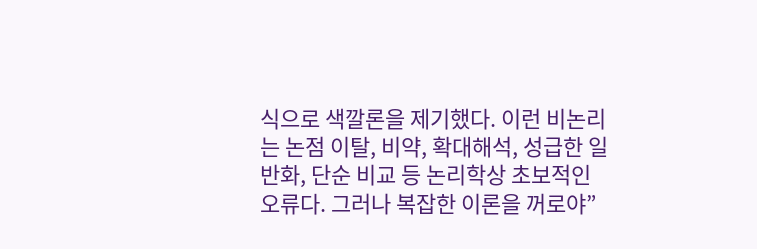식으로 색깔론을 제기했다. 이런 비논리는 논점 이탈, 비약, 확대해석, 성급한 일반화, 단순 비교 등 논리학상 초보적인 오류다. 그러나 복잡한 이론을 꺼로야”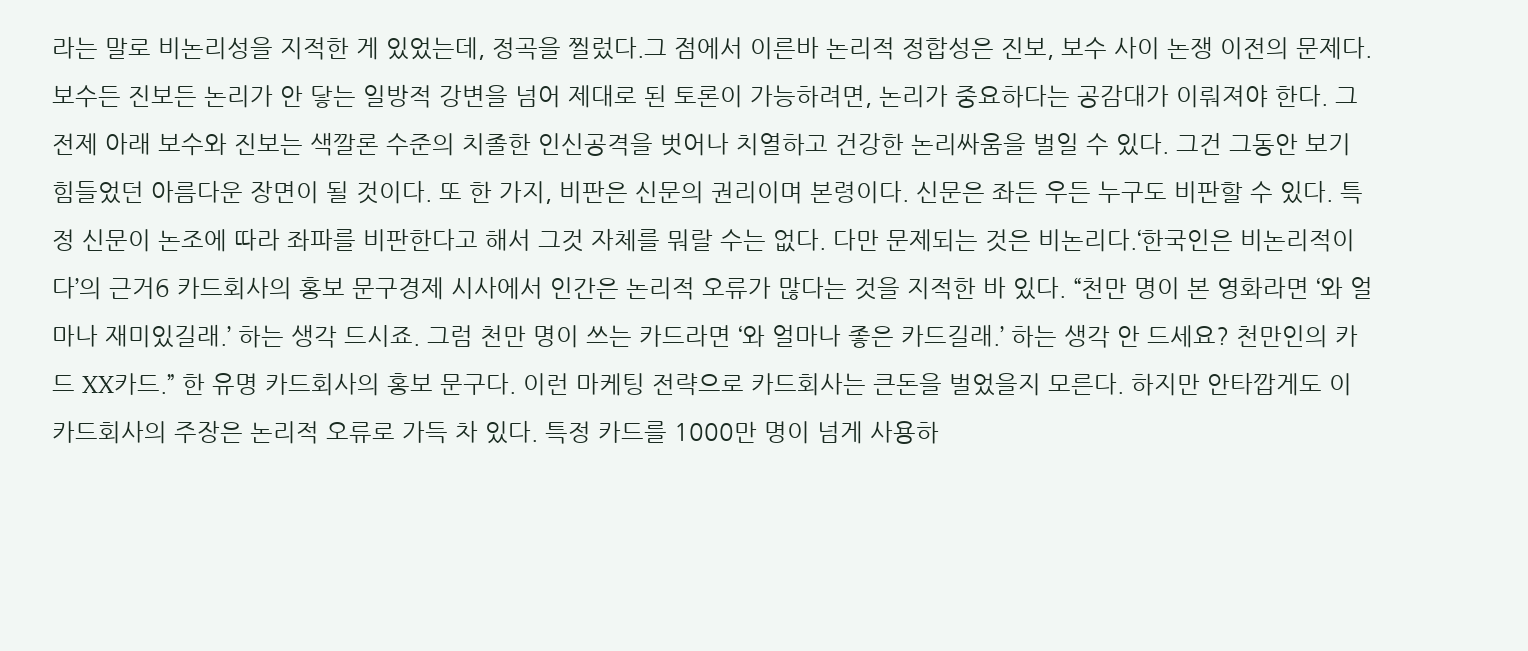라는 말로 비논리성을 지적한 게 있었는데, 정곡을 찔렀다.그 점에서 이른바 논리적 정합성은 진보, 보수 사이 논쟁 이전의 문제다. 보수든 진보든 논리가 안 닿는 일방적 강변을 넘어 제대로 된 토론이 가능하려면, 논리가 중요하다는 공감대가 이뤄져야 한다. 그 전제 아래 보수와 진보는 색깔론 수준의 치졸한 인신공격을 벗어나 치열하고 건강한 논리싸움을 벌일 수 있다. 그건 그동안 보기 힘들었던 아름다운 장면이 될 것이다. 또 한 가지, 비판은 신문의 권리이며 본령이다. 신문은 좌든 우든 누구도 비판할 수 있다. 특정 신문이 논조에 따라 좌파를 비판한다고 해서 그것 자체를 뭐랄 수는 없다. 다만 문제되는 것은 비논리다.‘한국인은 비논리적이다’의 근거6 카드회사의 홍보 문구경제 시사에서 인간은 논리적 오류가 많다는 것을 지적한 바 있다. “천만 명이 본 영화라면 ‘와 얼마나 재미있길래.’ 하는 생각 드시죠. 그럼 천만 명이 쓰는 카드라면 ‘와 얼마나 좋은 카드길래.’ 하는 생각 안 드세요? 천만인의 카드 XX카드.” 한 유명 카드회사의 홍보 문구다. 이런 마케팅 전략으로 카드회사는 큰돈을 벌었을지 모른다. 하지만 안타깝게도 이 카드회사의 주장은 논리적 오류로 가득 차 있다. 특정 카드를 1000만 명이 넘게 사용하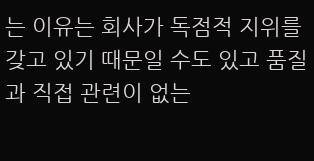는 이유는 회사가 독점적 지위를 갖고 있기 때문일 수도 있고 품질과 직접 관련이 없는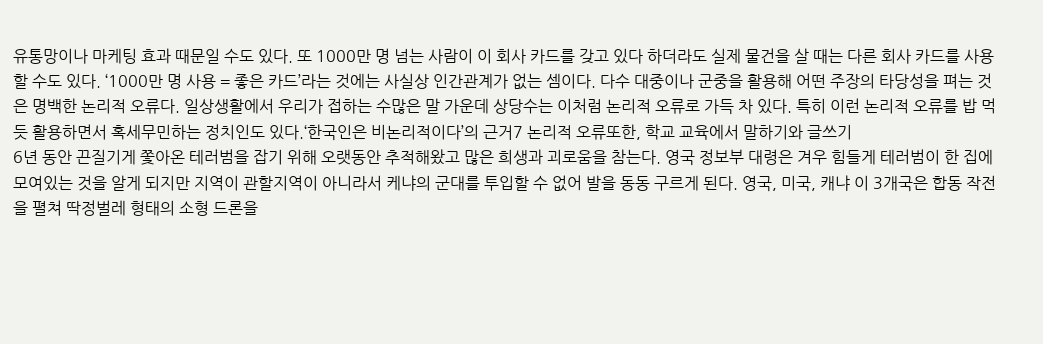유통망이나 마케팅 효과 때문일 수도 있다. 또 1000만 명 넘는 사람이 이 회사 카드를 갖고 있다 하더라도 실제 물건을 살 때는 다른 회사 카드를 사용할 수도 있다. ‘1000만 명 사용 = 좋은 카드’라는 것에는 사실상 인간관계가 없는 셈이다. 다수 대중이나 군중을 활용해 어떤 주장의 타당성을 펴는 것은 명백한 논리적 오류다. 일상생활에서 우리가 접하는 수많은 말 가운데 상당수는 이처럼 논리적 오류로 가득 차 있다. 특히 이런 논리적 오류를 밥 먹듯 활용하면서 혹세무민하는 정치인도 있다.‘한국인은 비논리적이다’의 근거7 논리적 오류또한, 학교 교육에서 말하기와 글쓰기
6년 동안 끈질기게 쫓아온 테러범을 잡기 위해 오랫동안 추적해왔고 많은 희생과 괴로움을 참는다. 영국 정보부 대령은 겨우 힘들게 테러범이 한 집에 모여있는 것을 알게 되지만 지역이 관할지역이 아니라서 케냐의 군대를 투입할 수 없어 발을 동동 구르게 된다. 영국, 미국, 캐냐 이 3개국은 합동 작전을 펼쳐 딱정벌레 형태의 소형 드론을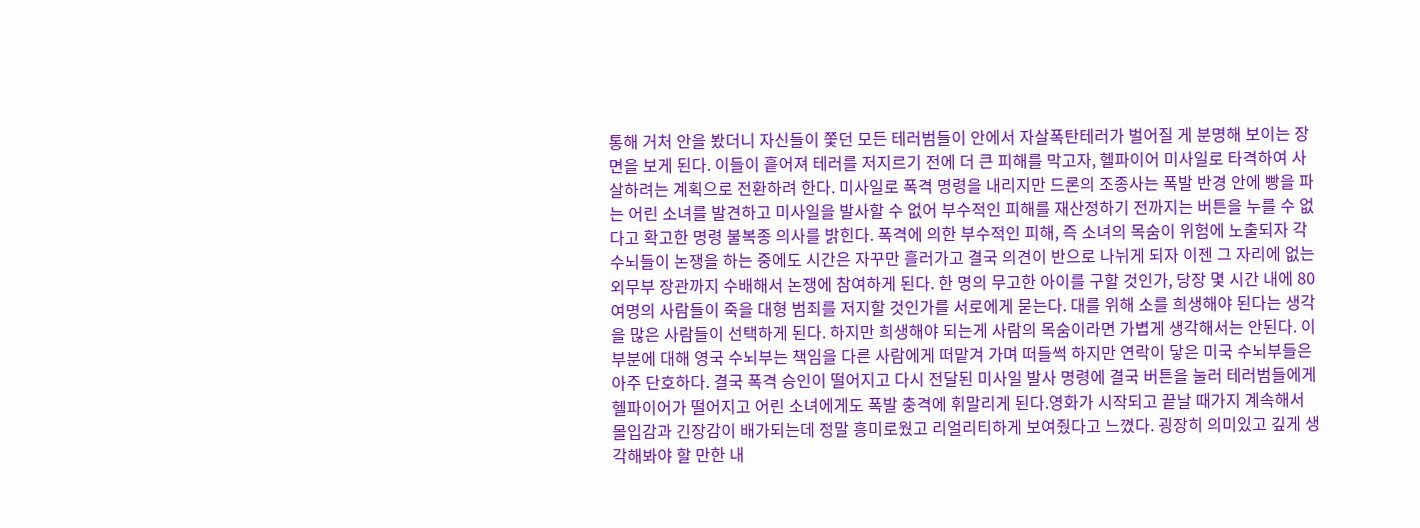통해 거처 안을 봤더니 자신들이 쫓던 모든 테러범들이 안에서 자살폭탄테러가 벌어질 게 분명해 보이는 장면을 보게 된다. 이들이 흩어져 테러를 저지르기 전에 더 큰 피해를 막고자, 헬파이어 미사일로 타격하여 사살하려는 계획으로 전환하려 한다. 미사일로 폭격 명령을 내리지만 드론의 조종사는 폭발 반경 안에 빵을 파는 어린 소녀를 발견하고 미사일을 발사할 수 없어 부수적인 피해를 재산정하기 전까지는 버튼을 누를 수 없다고 확고한 명령 불복종 의사를 밝힌다. 폭격에 의한 부수적인 피해, 즉 소녀의 목숨이 위험에 노출되자 각 수뇌들이 논쟁을 하는 중에도 시간은 자꾸만 흘러가고 결국 의견이 반으로 나뉘게 되자 이젠 그 자리에 없는 외무부 장관까지 수배해서 논쟁에 참여하게 된다. 한 명의 무고한 아이를 구할 것인가, 당장 몇 시간 내에 80여명의 사람들이 죽을 대형 범죄를 저지할 것인가를 서로에게 묻는다. 대를 위해 소를 희생해야 된다는 생각을 많은 사람들이 선택하게 된다. 하지만 희생해야 되는게 사람의 목숨이라면 가볍게 생각해서는 안된다. 이 부분에 대해 영국 수뇌부는 책임을 다른 사람에게 떠맡겨 가며 떠들썩 하지만 연락이 닿은 미국 수뇌부들은 아주 단호하다. 결국 폭격 승인이 떨어지고 다시 전달된 미사일 발사 명령에 결국 버튼을 눌러 테러범들에게 헬파이어가 떨어지고 어린 소녀에게도 폭발 충격에 휘말리게 된다.영화가 시작되고 끝날 때가지 계속해서 몰입감과 긴장감이 배가되는데 정말 흥미로웠고 리얼리티하게 보여줬다고 느꼈다. 굉장히 의미있고 깊게 생각해봐야 할 만한 내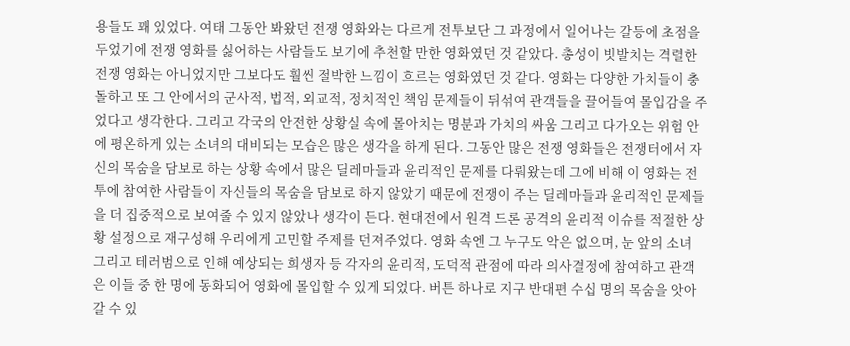용들도 꽤 있었다. 여태 그동안 봐왔던 전쟁 영화와는 다르게 전투보단 그 과정에서 일어나는 갈등에 초점을 두었기에 전쟁 영화를 싫어하는 사람들도 보기에 추천할 만한 영화였던 것 같았다. 총성이 빗발치는 격렬한 전쟁 영화는 아니었지만 그보다도 훨씬 절박한 느낌이 흐르는 영화였던 것 같다. 영화는 다양한 가치들이 충돌하고 또 그 안에서의 군사적, 법적, 외교적, 정치적인 책임 문제들이 뒤섞여 관객들을 끌어들여 몰입감을 주었다고 생각한다. 그리고 각국의 안전한 상황실 속에 몰아치는 명분과 가치의 싸움 그리고 다가오는 위험 안에 평온하게 있는 소녀의 대비되는 모습은 많은 생각을 하게 된다. 그동안 많은 전쟁 영화들은 전쟁터에서 자신의 목숨을 담보로 하는 상황 속에서 많은 딜레마들과 윤리적인 문제를 다뤄왔는데 그에 비해 이 영화는 전투에 참여한 사람들이 자신들의 목숨을 담보로 하지 않았기 때문에 전쟁이 주는 딜레마들과 윤리적인 문제들을 더 집중적으로 보여줄 수 있지 않았나 생각이 든다. 현대전에서 원격 드론 공격의 윤리적 이슈를 적절한 상황 설정으로 재구성해 우리에게 고민할 주제를 던져주었다. 영화 속엔 그 누구도 악은 없으며, 눈 앞의 소녀 그리고 테러범으로 인해 예상되는 희생자 등 각자의 윤리적, 도덕적 관점에 따라 의사결정에 참여하고 관객은 이들 중 한 명에 동화되어 영화에 몰입할 수 있게 되었다. 버튼 하나로 지구 반대편 수십 명의 목숨을 앗아갈 수 있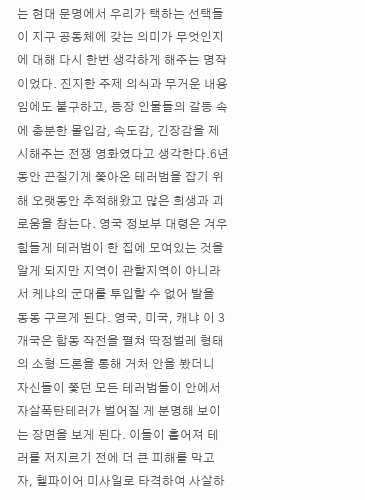는 현대 문명에서 우리가 택하는 선택들이 지구 공동체에 갖는 의미가 무엇인지에 대해 다시 한번 생각하게 해주는 명작이었다. 진지한 주제 의식과 무거운 내용임에도 불구하고, 등장 인물들의 갈등 속에 충분한 몰입감, 속도감, 긴장감을 제시해주는 전쟁 영화였다고 생각한다.6년 동안 끈질기게 쫓아온 테러범을 잡기 위해 오랫동안 추적해왔고 많은 희생과 괴로움을 참는다. 영국 정보부 대령은 겨우 힘들게 테러범이 한 집에 모여있는 것을 알게 되지만 지역이 관할지역이 아니라서 케냐의 군대를 투입할 수 없어 발을 동동 구르게 된다. 영국, 미국, 캐냐 이 3개국은 합동 작전을 펼쳐 딱정벌레 형태의 소형 드론을 통해 거처 안을 봤더니 자신들이 쫓던 모든 테러범들이 안에서 자살폭탄테러가 벌어질 게 분명해 보이는 장면을 보게 된다. 이들이 흩어져 테러를 저지르기 전에 더 큰 피해를 막고자, 헬파이어 미사일로 타격하여 사살하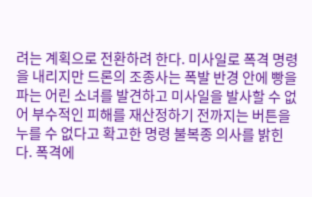려는 계획으로 전환하려 한다. 미사일로 폭격 명령을 내리지만 드론의 조종사는 폭발 반경 안에 빵을 파는 어린 소녀를 발견하고 미사일을 발사할 수 없어 부수적인 피해를 재산정하기 전까지는 버튼을 누를 수 없다고 확고한 명령 불복종 의사를 밝힌다. 폭격에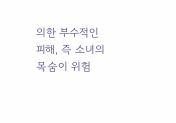의한 부수적인 피해, 즉 소녀의 목숨이 위험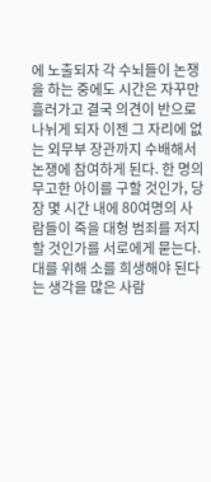에 노출되자 각 수뇌들이 논쟁을 하는 중에도 시간은 자꾸만 흘러가고 결국 의견이 반으로 나뉘게 되자 이젠 그 자리에 없는 외무부 장관까지 수배해서 논쟁에 참여하게 된다. 한 명의 무고한 아이를 구할 것인가, 당장 몇 시간 내에 80여명의 사람들이 죽을 대형 범죄를 저지할 것인가를 서로에게 묻는다. 대를 위해 소를 희생해야 된다는 생각을 많은 사람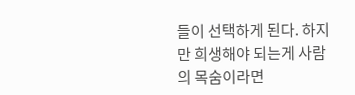들이 선택하게 된다. 하지만 희생해야 되는게 사람의 목숨이라면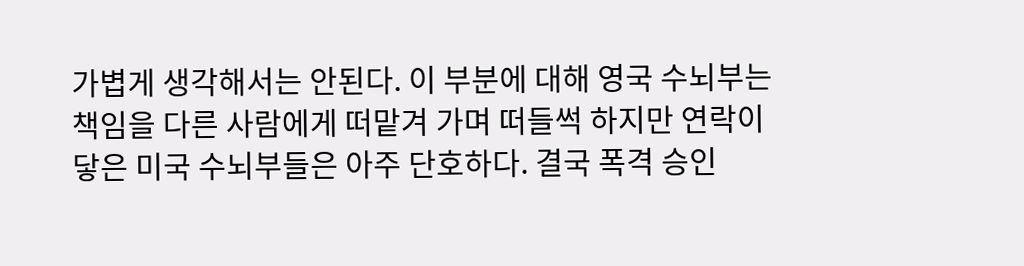가볍게 생각해서는 안된다. 이 부분에 대해 영국 수뇌부는 책임을 다른 사람에게 떠맡겨 가며 떠들썩 하지만 연락이 닿은 미국 수뇌부들은 아주 단호하다. 결국 폭격 승인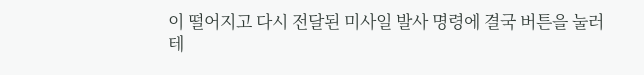이 떨어지고 다시 전달된 미사일 발사 명령에 결국 버튼을 눌러 테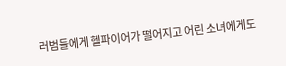러범들에게 헬파이어가 떨어지고 어린 소녀에게도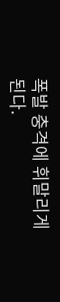폭발 충격에 휘말리게 된다.